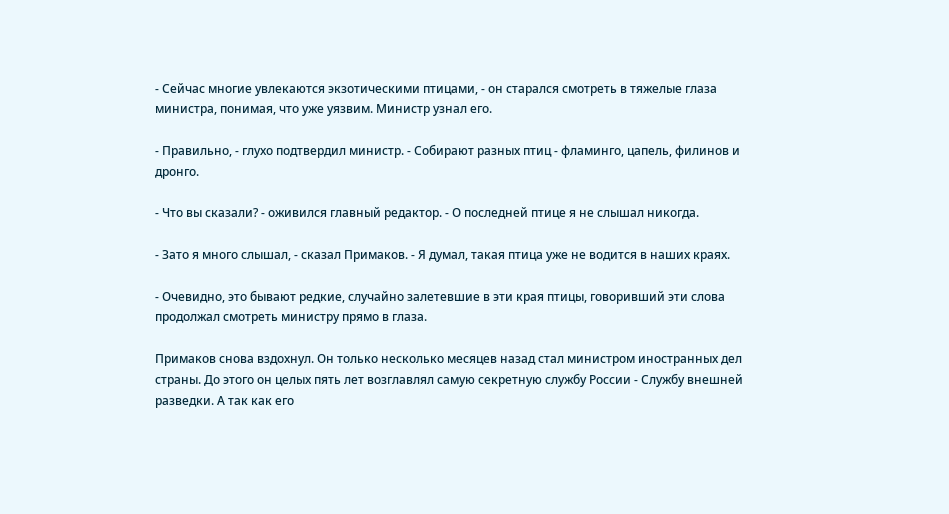- Сейчас многие увлекаются экзотическими птицами, - он старался смотреть в тяжелые глаза министра, понимая, что уже уязвим. Министр узнал его.

- Правильно, - глухо подтвердил министр. - Собирают разных птиц - фламинго, цапель, филинов и дронго.

- Что вы сказали? - оживился главный редактор. - О последней птице я не слышал никогда.

- Зато я много слышал, - сказал Примаков. - Я думал, такая птица уже не водится в наших краях.

- Очевидно, это бывают редкие, случайно залетевшие в эти края птицы, говоривший эти слова продолжал смотреть министру прямо в глаза.

Примаков снова вздохнул. Он только несколько месяцев назад стал министром иностранных дел страны. До этого он целых пять лет возглавлял самую секретную службу России - Службу внешней разведки. А так как его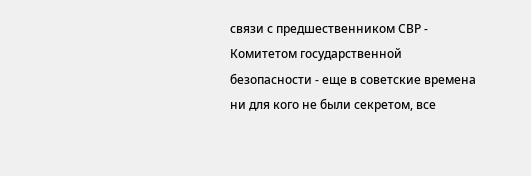связи с предшественником СВР - Комитетом государственной безопасности - еще в советские времена ни для кого не были секретом, все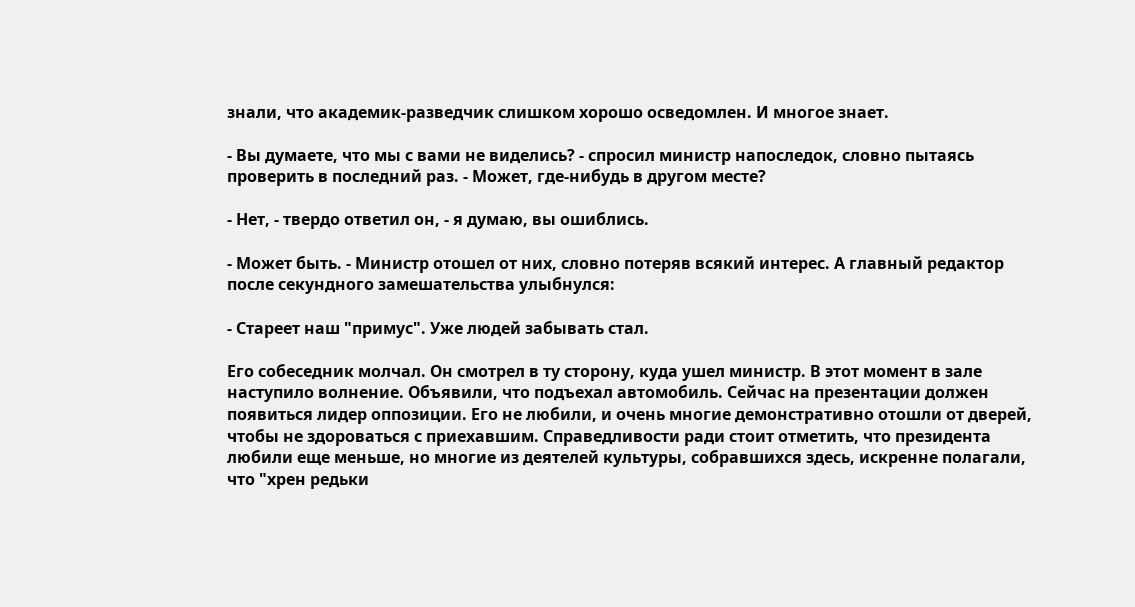знали, что академик-разведчик слишком хорошо осведомлен. И многое знает.

- Вы думаете, что мы с вами не виделись? - спросил министр напоследок, словно пытаясь проверить в последний раз. - Может, где-нибудь в другом месте?

- Нет, - твердо ответил он, - я думаю, вы ошиблись.

- Может быть. - Министр отошел от них, словно потеряв всякий интерес. А главный редактор после секундного замешательства улыбнулся:

- Стареет наш "примус". Уже людей забывать стал.

Его собеседник молчал. Он смотрел в ту сторону, куда ушел министр. В этот момент в зале наступило волнение. Объявили, что подъехал автомобиль. Сейчас на презентации должен появиться лидер оппозиции. Его не любили, и очень многие демонстративно отошли от дверей, чтобы не здороваться с приехавшим. Справедливости ради стоит отметить, что президента любили еще меньше, но многие из деятелей культуры, собравшихся здесь, искренне полагали, что "хрен редьки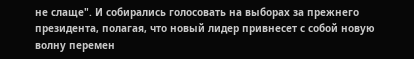не слаще". И собирались голосовать на выборах за прежнего президента, полагая, что новый лидер привнесет с собой новую волну перемен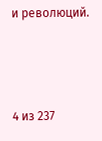и революций.



4 из 237